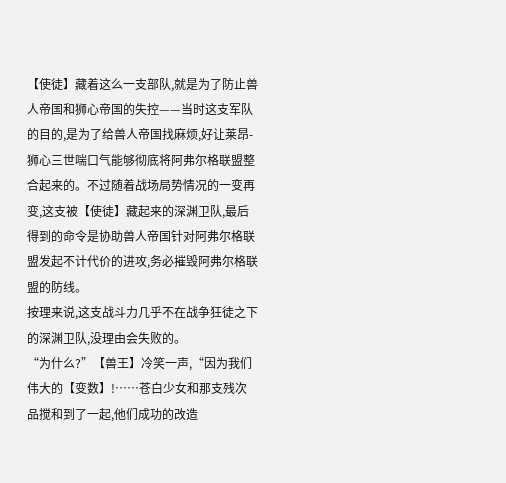【使徒】藏着这么一支部队,就是为了防止兽人帝国和狮心帝国的失控——当时这支军队的目的,是为了给兽人帝国找麻烦,好让莱昂-狮心三世喘口气能够彻底将阿弗尔格联盟整合起来的。不过随着战场局势情况的一变再变,这支被【使徒】藏起来的深渊卫队,最后得到的命令是协助兽人帝国针对阿弗尔格联盟发起不计代价的进攻,务必摧毁阿弗尔格联盟的防线。
按理来说,这支战斗力几乎不在战争狂徒之下的深渊卫队,没理由会失败的。
“为什么?”【兽王】冷笑一声,“因为我们伟大的【变数】!……苍白少女和那支残次品搅和到了一起,他们成功的改造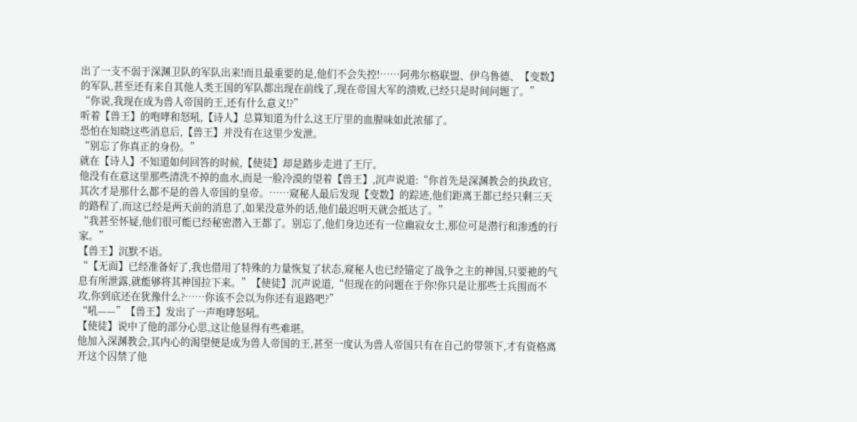出了一支不弱于深渊卫队的军队出来!而且最重要的是,他们不会失控!……阿弗尔格联盟、伊乌鲁德、【变数】的军队,甚至还有来自其他人类王国的军队都出现在前线了,现在帝国大军的溃败,已经只是时间问题了。”
“你说,我现在成为兽人帝国的王,还有什么意义!?”
听着【兽王】的咆哮和怒吼,【诗人】总算知道为什么这王厅里的血腥味如此浓郁了。
恐怕在知晓这些消息后,【兽王】并没有在这里少发泄。
“别忘了你真正的身份。”
就在【诗人】不知道如何回答的时候,【使徒】却是踏步走进了王厅。
他没有在意这里那些清洗不掉的血水,而是一脸冷漠的望着【兽王】,沉声说道:“你首先是深渊教会的执政官,其次才是那什么都不是的兽人帝国的皇帝。……窥秘人最后发现【变数】的踪迹,他们距离王都已经只剩三天的路程了,而这已经是两天前的消息了,如果没意外的话,他们最迟明天就会抵达了。”
“我甚至怀疑,他们很可能已经秘密潜入王都了。别忘了,他们身边还有一位幽寂女士,那位可是潜行和渗透的行家。”
【兽王】沉默不语。
“【无面】已经准备好了,我也借用了特殊的力量恢复了状态,窥秘人也已经锚定了战争之主的神国,只要祂的气息有所泄露,就能够将其神国拉下来。”【使徒】沉声说道,“但现在的问题在于你!你只是让那些士兵围而不攻,你到底还在犹豫什么?……你该不会以为你还有退路吧?”
“吼——”【兽王】发出了一声咆哮怒吼。
【使徒】说中了他的部分心思,这让他显得有些难堪。
他加入深渊教会,其内心的渴望便是成为兽人帝国的王,甚至一度认为兽人帝国只有在自己的带领下,才有资格离开这个囚禁了他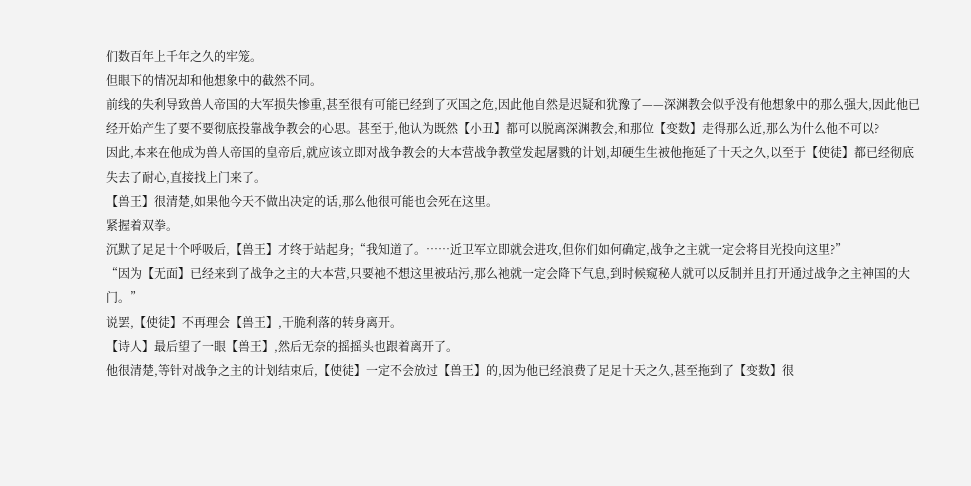们数百年上千年之久的牢笼。
但眼下的情况却和他想象中的截然不同。
前线的失利导致兽人帝国的大军损失惨重,甚至很有可能已经到了灭国之危,因此他自然是迟疑和犹豫了——深渊教会似乎没有他想象中的那么强大,因此他已经开始产生了要不要彻底投靠战争教会的心思。甚至于,他认为既然【小丑】都可以脱离深渊教会,和那位【变数】走得那么近,那么为什么他不可以?
因此,本来在他成为兽人帝国的皇帝后,就应该立即对战争教会的大本营战争教堂发起屠戮的计划,却硬生生被他拖延了十天之久,以至于【使徒】都已经彻底失去了耐心,直接找上门来了。
【兽王】很清楚,如果他今天不做出决定的话,那么他很可能也会死在这里。
紧握着双拳。
沉默了足足十个呼吸后,【兽王】才终于站起身;“我知道了。……近卫军立即就会进攻,但你们如何确定,战争之主就一定会将目光投向这里?”
“因为【无面】已经来到了战争之主的大本营,只要祂不想这里被玷污,那么祂就一定会降下气息,到时候窥秘人就可以反制并且打开通过战争之主神国的大门。”
说罢,【使徒】不再理会【兽王】,干脆利落的转身离开。
【诗人】最后望了一眼【兽王】,然后无奈的摇摇头也跟着离开了。
他很清楚,等针对战争之主的计划结束后,【使徒】一定不会放过【兽王】的,因为他已经浪费了足足十天之久,甚至拖到了【变数】很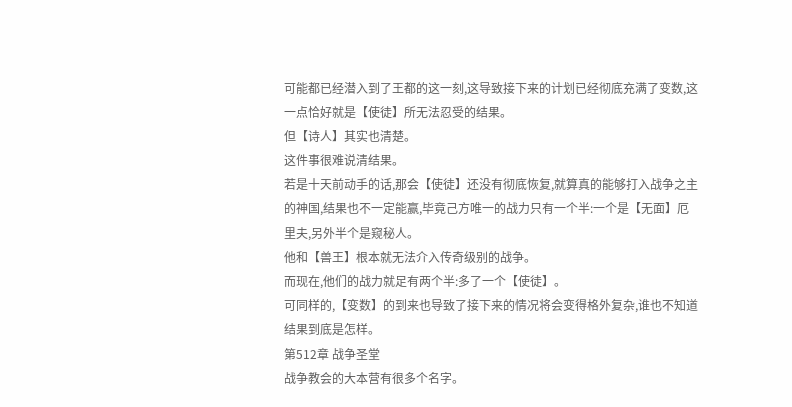可能都已经潜入到了王都的这一刻,这导致接下来的计划已经彻底充满了变数,这一点恰好就是【使徒】所无法忍受的结果。
但【诗人】其实也清楚。
这件事很难说清结果。
若是十天前动手的话,那会【使徒】还没有彻底恢复,就算真的能够打入战争之主的神国,结果也不一定能赢,毕竟己方唯一的战力只有一个半:一个是【无面】厄里夫,另外半个是窥秘人。
他和【兽王】根本就无法介入传奇级别的战争。
而现在,他们的战力就足有两个半:多了一个【使徒】。
可同样的,【变数】的到来也导致了接下来的情况将会变得格外复杂,谁也不知道结果到底是怎样。
第512章 战争圣堂
战争教会的大本营有很多个名字。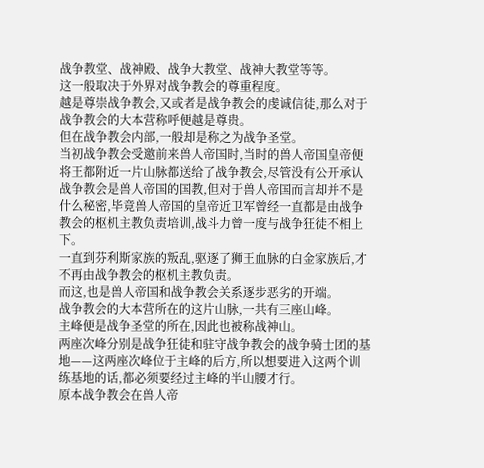战争教堂、战神殿、战争大教堂、战神大教堂等等。
这一般取决于外界对战争教会的尊重程度。
越是尊崇战争教会,又或者是战争教会的虔诚信徒,那么对于战争教会的大本营称呼便越是尊贵。
但在战争教会内部,一般却是称之为战争圣堂。
当初战争教会受邀前来兽人帝国时,当时的兽人帝国皇帝便将王都附近一片山脉都送给了战争教会,尽管没有公开承认战争教会是兽人帝国的国教,但对于兽人帝国而言却并不是什么秘密,毕竟兽人帝国的皇帝近卫军曾经一直都是由战争教会的枢机主教负责培训,战斗力曾一度与战争狂徒不相上下。
一直到芬利斯家族的叛乱,驱逐了狮王血脉的白金家族后,才不再由战争教会的枢机主教负责。
而这,也是兽人帝国和战争教会关系逐步恶劣的开端。
战争教会的大本营所在的这片山脉,一共有三座山峰。
主峰便是战争圣堂的所在,因此也被称战神山。
两座次峰分别是战争狂徒和驻守战争教会的战争骑士团的基地——这两座次峰位于主峰的后方,所以想要进入这两个训练基地的话,都必须要经过主峰的半山腰才行。
原本战争教会在兽人帝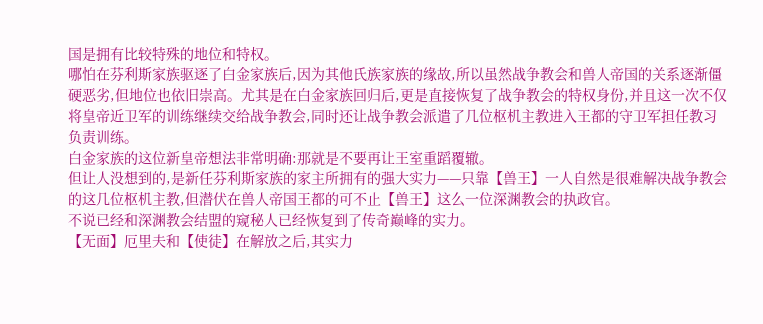国是拥有比较特殊的地位和特权。
哪怕在芬利斯家族驱逐了白金家族后,因为其他氏族家族的缘故,所以虽然战争教会和兽人帝国的关系逐渐僵硬恶劣,但地位也依旧崇高。尤其是在白金家族回归后,更是直接恢复了战争教会的特权身份,并且这一次不仅将皇帝近卫军的训练继续交给战争教会,同时还让战争教会派遣了几位枢机主教进入王都的守卫军担任教习负责训练。
白金家族的这位新皇帝想法非常明确:那就是不要再让王室重蹈覆辙。
但让人没想到的,是新任芬利斯家族的家主所拥有的强大实力——只靠【兽王】一人自然是很难解决战争教会的这几位枢机主教,但潜伏在兽人帝国王都的可不止【兽王】这么一位深渊教会的执政官。
不说已经和深渊教会结盟的窥秘人已经恢复到了传奇巅峰的实力。
【无面】厄里夫和【使徒】在解放之后,其实力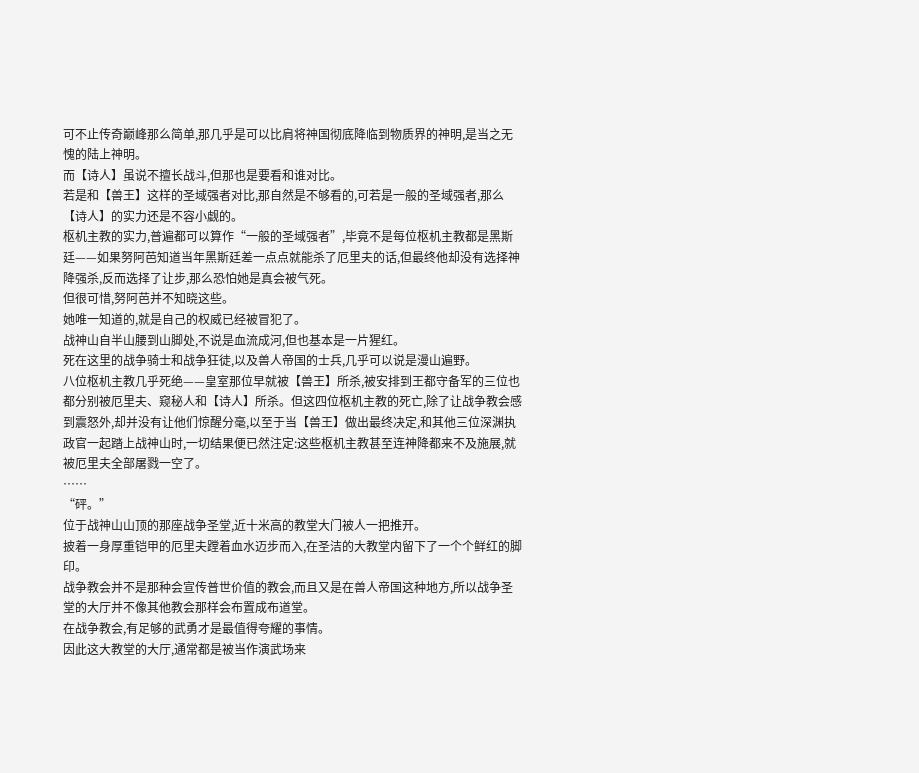可不止传奇巅峰那么简单,那几乎是可以比肩将神国彻底降临到物质界的神明,是当之无愧的陆上神明。
而【诗人】虽说不擅长战斗,但那也是要看和谁对比。
若是和【兽王】这样的圣域强者对比,那自然是不够看的,可若是一般的圣域强者,那么【诗人】的实力还是不容小觑的。
枢机主教的实力,普遍都可以算作“一般的圣域强者”,毕竟不是每位枢机主教都是黑斯廷——如果努阿芭知道当年黑斯廷差一点点就能杀了厄里夫的话,但最终他却没有选择神降强杀,反而选择了让步,那么恐怕她是真会被气死。
但很可惜,努阿芭并不知晓这些。
她唯一知道的,就是自己的权威已经被冒犯了。
战神山自半山腰到山脚处,不说是血流成河,但也基本是一片猩红。
死在这里的战争骑士和战争狂徒,以及兽人帝国的士兵,几乎可以说是漫山遍野。
八位枢机主教几乎死绝——皇室那位早就被【兽王】所杀,被安排到王都守备军的三位也都分别被厄里夫、窥秘人和【诗人】所杀。但这四位枢机主教的死亡,除了让战争教会感到震怒外,却并没有让他们惊醒分毫,以至于当【兽王】做出最终决定,和其他三位深渊执政官一起踏上战神山时,一切结果便已然注定:这些枢机主教甚至连神降都来不及施展,就被厄里夫全部屠戮一空了。
……
“砰。”
位于战神山山顶的那座战争圣堂,近十米高的教堂大门被人一把推开。
披着一身厚重铠甲的厄里夫蹚着血水迈步而入,在圣洁的大教堂内留下了一个个鲜红的脚印。
战争教会并不是那种会宣传普世价值的教会,而且又是在兽人帝国这种地方,所以战争圣堂的大厅并不像其他教会那样会布置成布道堂。
在战争教会,有足够的武勇才是最值得夸耀的事情。
因此这大教堂的大厅,通常都是被当作演武场来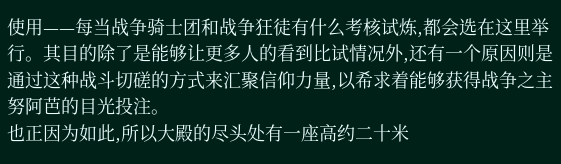使用——每当战争骑士团和战争狂徒有什么考核试炼,都会选在这里举行。其目的除了是能够让更多人的看到比试情况外,还有一个原因则是通过这种战斗切磋的方式来汇聚信仰力量,以希求着能够获得战争之主努阿芭的目光投注。
也正因为如此,所以大殿的尽头处有一座高约二十米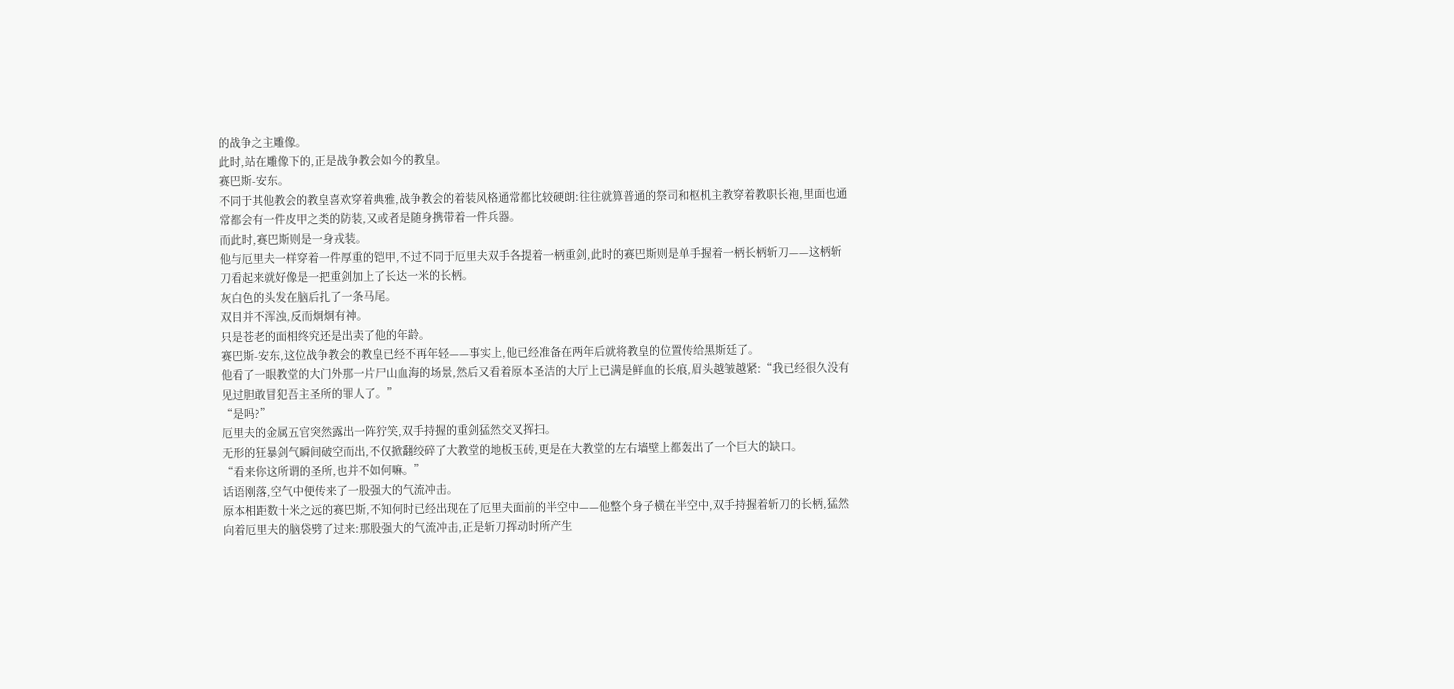的战争之主雕像。
此时,站在雕像下的,正是战争教会如今的教皇。
赛巴斯-安东。
不同于其他教会的教皇喜欢穿着典雅,战争教会的着装风格通常都比较硬朗:往往就算普通的祭司和枢机主教穿着教职长袍,里面也通常都会有一件皮甲之类的防装,又或者是随身携带着一件兵器。
而此时,赛巴斯则是一身戎装。
他与厄里夫一样穿着一件厚重的铠甲,不过不同于厄里夫双手各提着一柄重剑,此时的赛巴斯则是单手握着一柄长柄斩刀——这柄斩刀看起来就好像是一把重剑加上了长达一米的长柄。
灰白色的头发在脑后扎了一条马尾。
双目并不浑浊,反而炯炯有神。
只是苍老的面相终究还是出卖了他的年龄。
赛巴斯-安东,这位战争教会的教皇已经不再年轻——事实上,他已经准备在两年后就将教皇的位置传给黑斯廷了。
他看了一眼教堂的大门外那一片尸山血海的场景,然后又看着原本圣洁的大厅上已满是鲜血的长痕,眉头越皱越紧:“我已经很久没有见过胆敢冒犯吾主圣所的罪人了。”
“是吗?”
厄里夫的金属五官突然露出一阵狞笑,双手持握的重剑猛然交叉挥扫。
无形的狂暴剑气瞬间破空而出,不仅掀翻绞碎了大教堂的地板玉砖,更是在大教堂的左右墙壁上都轰出了一个巨大的缺口。
“看来你这所谓的圣所,也并不如何嘛。”
话语刚落,空气中便传来了一股强大的气流冲击。
原本相距数十米之远的赛巴斯,不知何时已经出现在了厄里夫面前的半空中——他整个身子横在半空中,双手持握着斩刀的长柄,猛然向着厄里夫的脑袋劈了过来:那股强大的气流冲击,正是斩刀挥动时所产生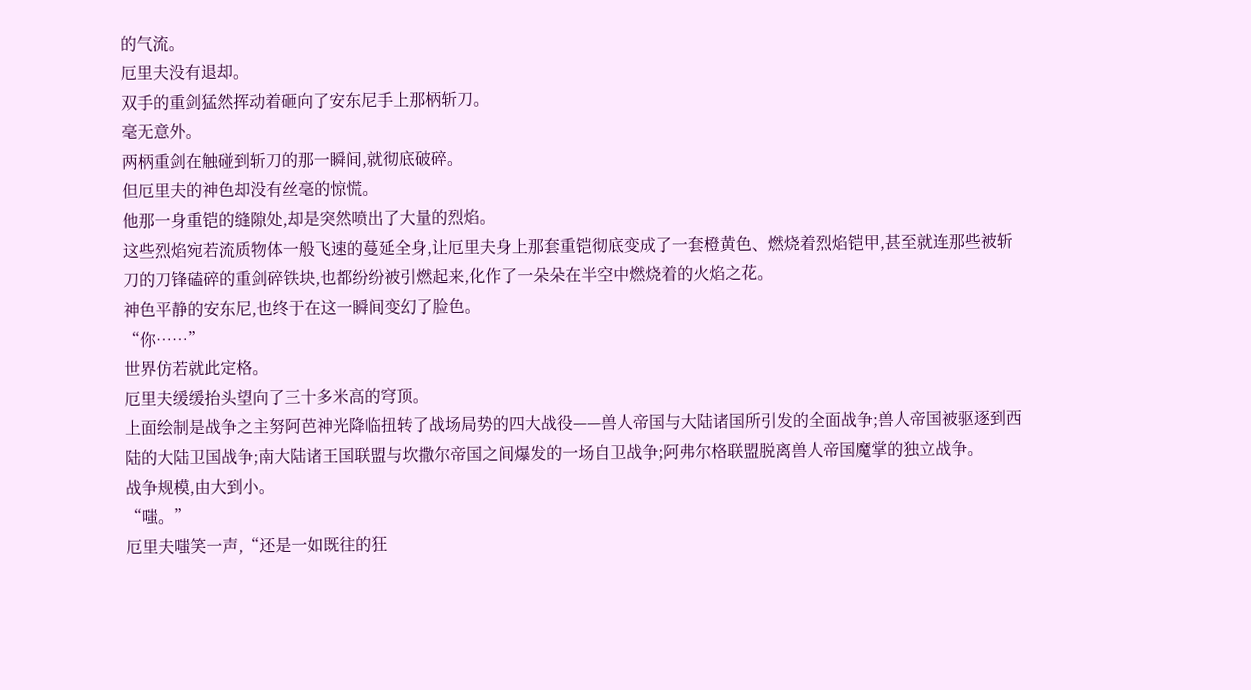的气流。
厄里夫没有退却。
双手的重剑猛然挥动着砸向了安东尼手上那柄斩刀。
毫无意外。
两柄重剑在触碰到斩刀的那一瞬间,就彻底破碎。
但厄里夫的神色却没有丝毫的惊慌。
他那一身重铠的缝隙处,却是突然喷出了大量的烈焰。
这些烈焰宛若流质物体一般飞速的蔓延全身,让厄里夫身上那套重铠彻底变成了一套橙黄色、燃烧着烈焰铠甲,甚至就连那些被斩刀的刀锋磕碎的重剑碎铁块,也都纷纷被引燃起来,化作了一朵朵在半空中燃烧着的火焰之花。
神色平静的安东尼,也终于在这一瞬间变幻了脸色。
“你……”
世界仿若就此定格。
厄里夫缓缓抬头望向了三十多米高的穹顶。
上面绘制是战争之主努阿芭神光降临扭转了战场局势的四大战役——兽人帝国与大陆诸国所引发的全面战争;兽人帝国被驱逐到西陆的大陆卫国战争;南大陆诸王国联盟与坎撒尔帝国之间爆发的一场自卫战争;阿弗尔格联盟脱离兽人帝国魔掌的独立战争。
战争规模,由大到小。
“嗤。”
厄里夫嗤笑一声,“还是一如既往的狂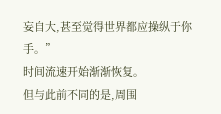妄自大,甚至觉得世界都应操纵于你手。”
时间流速开始渐渐恢复。
但与此前不同的是,周围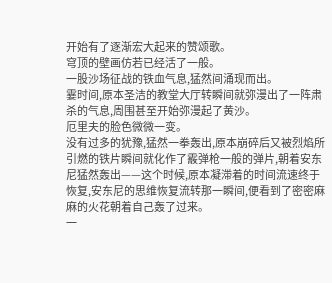开始有了逐渐宏大起来的赞颂歌。
穹顶的壁画仿若已经活了一般。
一股沙场征战的铁血气息,猛然间涌现而出。
霎时间,原本圣洁的教堂大厅转瞬间就弥漫出了一阵肃杀的气息,周围甚至开始弥漫起了黄沙。
厄里夫的脸色微微一变。
没有过多的犹豫,猛然一拳轰出,原本崩碎后又被烈焰所引燃的铁片瞬间就化作了霰弹枪一般的弹片,朝着安东尼猛然轰出——这个时候,原本凝滞着的时间流速终于恢复,安东尼的思维恢复流转那一瞬间,便看到了密密麻麻的火花朝着自己轰了过来。
一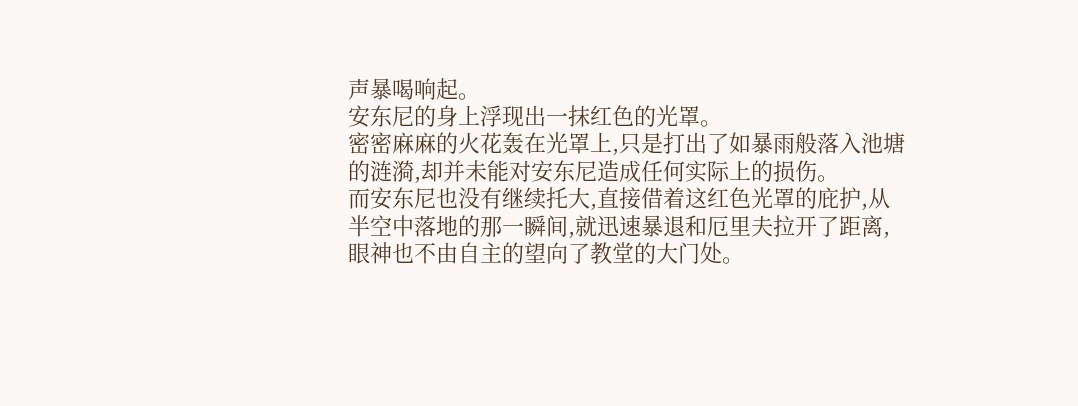声暴喝响起。
安东尼的身上浮现出一抹红色的光罩。
密密麻麻的火花轰在光罩上,只是打出了如暴雨般落入池塘的涟漪,却并未能对安东尼造成任何实际上的损伤。
而安东尼也没有继续托大,直接借着这红色光罩的庇护,从半空中落地的那一瞬间,就迅速暴退和厄里夫拉开了距离,眼神也不由自主的望向了教堂的大门处。